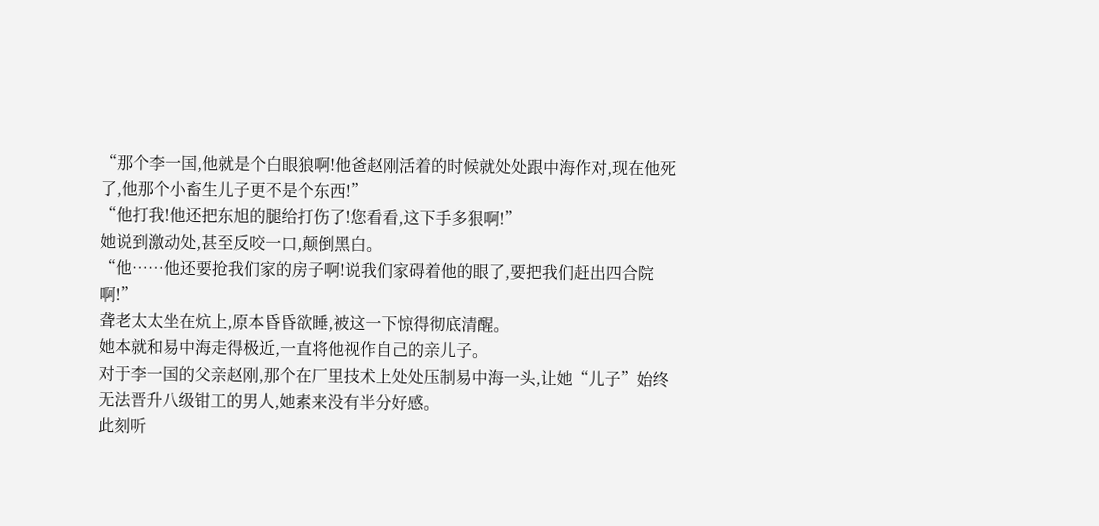“那个李一国,他就是个白眼狼啊!他爸赵刚活着的时候就处处跟中海作对,现在他死了,他那个小畜生儿子更不是个东西!”
“他打我!他还把东旭的腿给打伤了!您看看,这下手多狠啊!”
她说到激动处,甚至反咬一口,颠倒黑白。
“他……他还要抢我们家的房子啊!说我们家碍着他的眼了,要把我们赶出四合院啊!”
聋老太太坐在炕上,原本昏昏欲睡,被这一下惊得彻底清醒。
她本就和易中海走得极近,一直将他视作自己的亲儿子。
对于李一国的父亲赵刚,那个在厂里技术上处处压制易中海一头,让她“儿子”始终无法晋升八级钳工的男人,她素来没有半分好感。
此刻听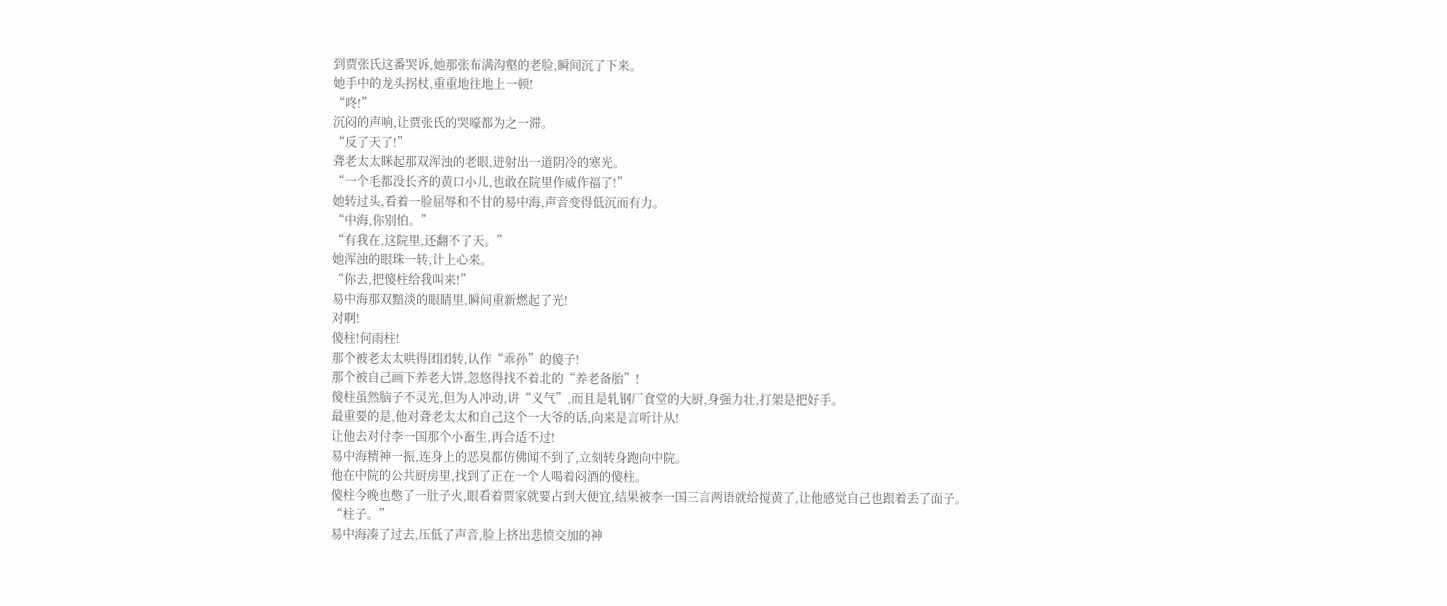到贾张氏这番哭诉,她那张布满沟壑的老脸,瞬间沉了下来。
她手中的龙头拐杖,重重地往地上一顿!
“咚!”
沉闷的声响,让贾张氏的哭嚎都为之一滞。
“反了天了!”
聋老太太眯起那双浑浊的老眼,迸射出一道阴冷的寒光。
“一个毛都没长齐的黄口小儿,也敢在院里作威作福了!”
她转过头,看着一脸屈辱和不甘的易中海,声音变得低沉而有力。
“中海,你别怕。”
“有我在,这院里,还翻不了天。”
她浑浊的眼珠一转,计上心来。
“你去,把傻柱给我叫来!”
易中海那双黯淡的眼睛里,瞬间重新燃起了光!
对啊!
傻柱!何雨柱!
那个被老太太哄得团团转,认作“乖孙”的傻子!
那个被自己画下养老大饼,忽悠得找不着北的“养老备胎”!
傻柱虽然脑子不灵光,但为人冲动,讲“义气”,而且是轧钢厂食堂的大厨,身强力壮,打架是把好手。
最重要的是,他对聋老太太和自己这个一大爷的话,向来是言听计从!
让他去对付李一国那个小畜生,再合适不过!
易中海精神一振,连身上的恶臭都仿佛闻不到了,立刻转身跑向中院。
他在中院的公共厨房里,找到了正在一个人喝着闷酒的傻柱。
傻柱今晚也憋了一肚子火,眼看着贾家就要占到大便宜,结果被李一国三言两语就给搅黄了,让他感觉自己也跟着丢了面子。
“柱子。”
易中海凑了过去,压低了声音,脸上挤出悲愤交加的神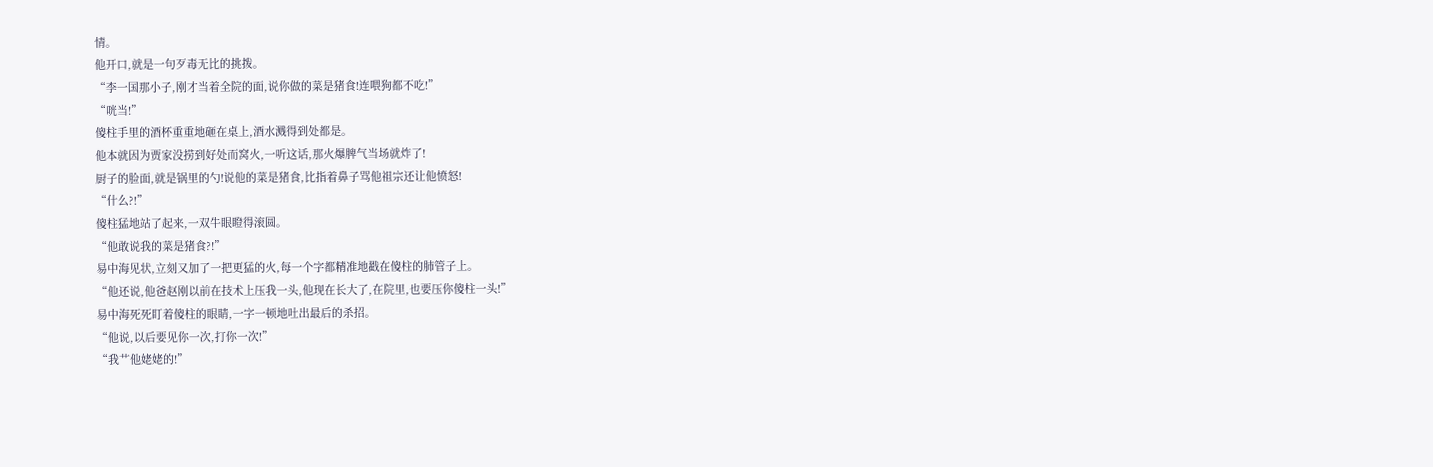情。
他开口,就是一句歹毒无比的挑拨。
“李一国那小子,刚才当着全院的面,说你做的菜是猪食!连喂狗都不吃!”
“咣当!”
傻柱手里的酒杯重重地砸在桌上,酒水溅得到处都是。
他本就因为贾家没捞到好处而窝火,一听这话,那火爆脾气当场就炸了!
厨子的脸面,就是锅里的勺!说他的菜是猪食,比指着鼻子骂他祖宗还让他愤怒!
“什么?!”
傻柱猛地站了起来,一双牛眼瞪得滚圆。
“他敢说我的菜是猪食?!”
易中海见状,立刻又加了一把更猛的火,每一个字都精准地戳在傻柱的肺管子上。
“他还说,他爸赵刚以前在技术上压我一头,他现在长大了,在院里,也要压你傻柱一头!”
易中海死死盯着傻柱的眼睛,一字一顿地吐出最后的杀招。
“他说,以后要见你一次,打你一次!”
“我艹他姥姥的!”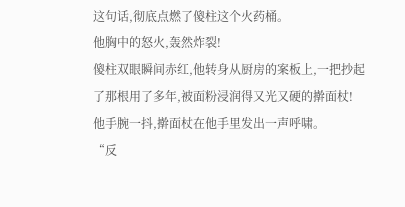这句话,彻底点燃了傻柱这个火药桶。
他胸中的怒火,轰然炸裂!
傻柱双眼瞬间赤红,他转身从厨房的案板上,一把抄起了那根用了多年,被面粉浸润得又光又硬的擀面杖!
他手腕一抖,擀面杖在他手里发出一声呼啸。
“反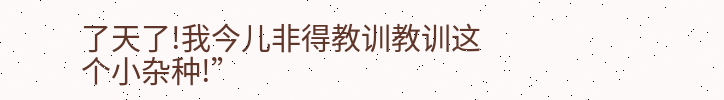了天了!我今儿非得教训教训这个小杂种!”